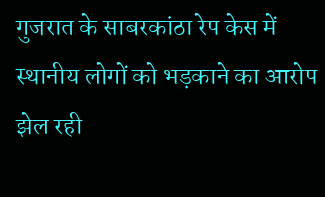गुजरात के साबरकांठा रेप केस में स्थानीय लोगों को भड़काने का आरोप झेल रही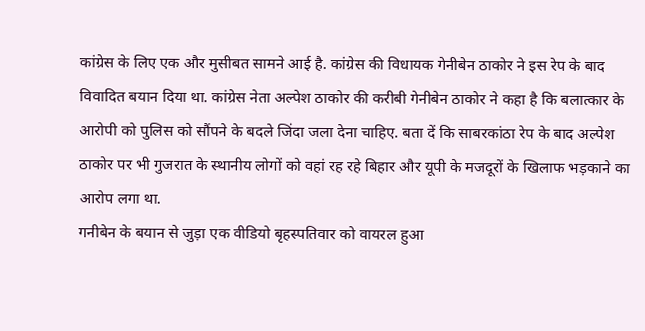कांग्रेस के लिए एक और मुसीबत सामने आई है. कांग्रेस की विधायक गेनीबेन ठाकोर ने इस रेप के बाद विवादित बयान दिया था. कांग्रेस नेता अल्पेश ठाकोर की करीबी गेनीबेन ठाकोर ने कहा है कि बलात्कार के आरोपी को पुलिस को सौंपने के बदले जिंदा जला देना चाहिए. बता दें कि साबरकांठा रेप के बाद अल्पेश ठाकोर पर भी गुजरात के स्थानीय लोगों को वहां रह रहे बिहार और यूपी के मजदूरों के खिलाफ भड़काने का आरोप लगा था.
गनीबेन के बयान से जुड़ा एक वीडियो बृहस्पतिवार को वायरल हुआ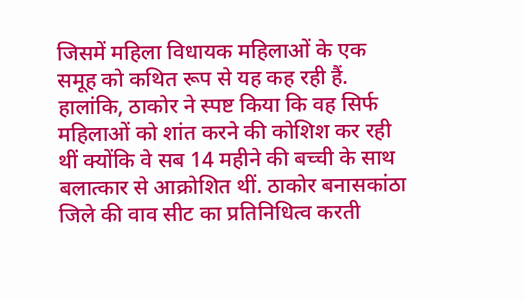जिसमें महिला विधायक महिलाओं के एक समूह को कथित रूप से यह कह रही हैं. हालांकि, ठाकोर ने स्पष्ट किया कि वह सिर्फ महिलाओं को शांत करने की कोशिश कर रही थीं क्योंकि वे सब 14 महीने की बच्ची के साथ बलात्कार से आक्रोशित थीं. ठाकोर बनासकांठा जिले की वाव सीट का प्रतिनिधित्व करती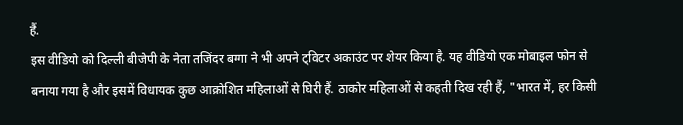हैं.
इस वीडियो को दिल्ली बीजेपी के नेता तजिंदर बग्गा ने भी अपने ट्विटर अकाउंट पर शेयर किया है. यह वीडियो एक मोबाइल फोन से बनाया गया है और इसमें विधायक कुछ आक्रोशित महिलाओं से घिरी हैं. ठाकोर महिलाओं से कहती दिख रही हैं, "भारत में, हर किसी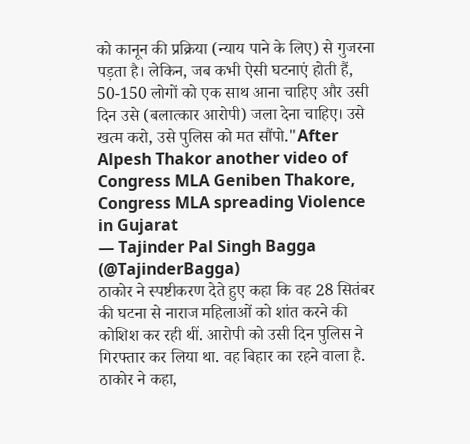को कानून की प्रक्रिया (न्याय पाने के लिए) से गुजरना पड़ता है। लेकिन, जब कभी ऐसी घटनाएं होती हैं, 50-150 लोगों को एक साथ आना चाहिए और उसी दिन उसे (बलात्कार आरोपी) जला देना चाहिए। उसे खत्म करो, उसे पुलिस को मत सौंपो."After Alpesh Thakor another video of Congress MLA Geniben Thakore, Congress MLA spreading Violence in Gujarat
— Tajinder Pal Singh Bagga (@TajinderBagga)
ठाकोर ने स्पष्टीकरण देते हुए कहा कि वह 28 सितंबर की घटना से नाराज महिलाओं को शांत करने की कोशिश कर रही थीं. आरोपी को उसी दिन पुलिस ने गिरफ्तार कर लिया था. वह बिहार का रहने वाला है.
ठाकोर ने कहा,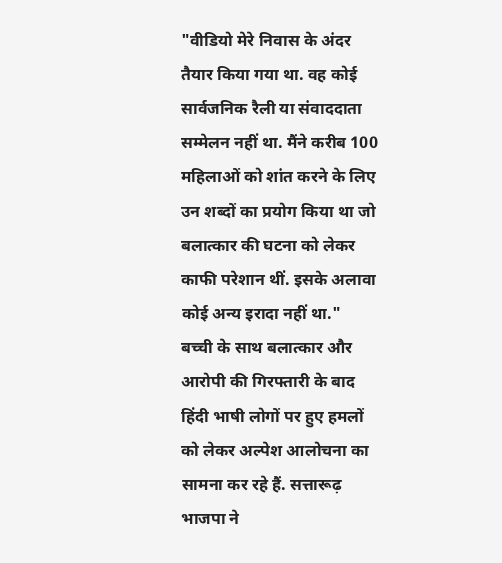"वीडियो मेरे निवास के अंदर तैयार किया गया था. वह कोई सार्वजनिक रैली या संवाददाता सम्मेलन नहीं था. मैंने करीब 100 महिलाओं को शांत करने के लिए उन शब्दों का प्रयोग किया था जो बलात्कार की घटना को लेकर काफी परेशान थीं. इसके अलावा कोई अन्य इरादा नहीं था."
बच्ची के साथ बलात्कार और आरोपी की गिरफ्तारी के बाद हिंदी भाषी लोगों पर हुए हमलों को लेकर अल्पेश आलोचना का सामना कर रहे हैं. सत्तारूढ़ भाजपा ने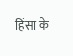हिंसा के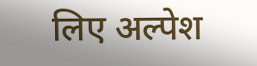लिए अल्पेश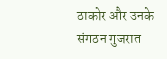ठाकोर और उनके संगठन गुजरात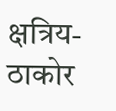क्षत्रिय-ठाकोर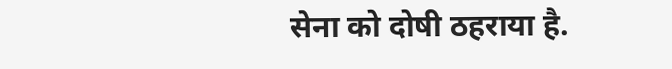सेना को दोषी ठहराया है.